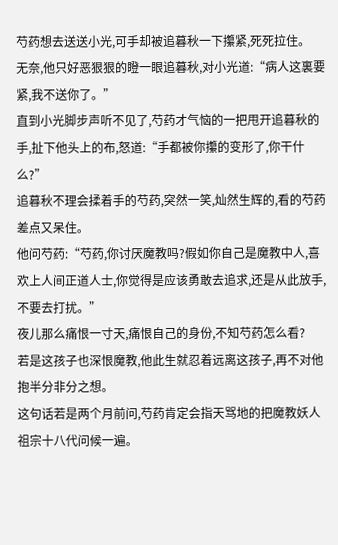芍药想去送送小光,可手却被追暮秋一下攥紧,死死拉住。
无奈,他只好恶狠狠的瞪一眼追暮秋,对小光道:“病人这裏要紧,我不送你了。”
直到小光脚步声听不见了,芍药才气恼的一把甩开追暮秋的手,扯下他头上的布,怒道:“手都被你攥的变形了,你干什么?”
追暮秋不理会揉着手的芍药,突然一笑,灿然生辉的,看的芍药差点又呆住。
他问芍药:“芍药,你讨厌魔教吗?假如你自己是魔教中人,喜欢上人间正道人士,你觉得是应该勇敢去追求,还是从此放手,不要去打扰。”
夜儿那么痛恨一寸天,痛恨自己的身份,不知芍药怎么看?
若是这孩子也深恨魔教,他此生就忍着远离这孩子,再不对他抱半分非分之想。
这句话若是两个月前问,芍药肯定会指天骂地的把魔教妖人祖宗十八代问候一遍。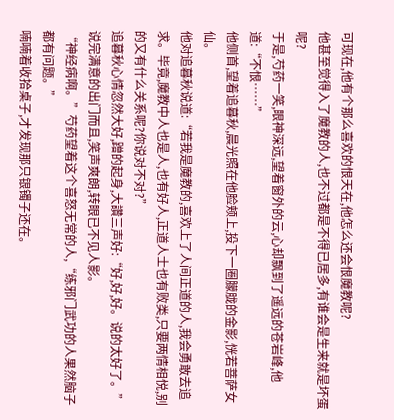可现在,他有个那么喜欢的恨天在,他怎么还会恨魔教呢?
他甚至觉得入了魔教的人,也不过都是不得已居多,有谁会是生来就是坏蛋呢?
于是,芍药一笑,眼神深远,望着窗外的云,心却飘到了遥远的苍岩峰,他道:“不恨……”
他侧首,望着追暮秋,晨光照在他脸颊上,投下一圈朦胧的金影,恍若菩萨女仙。
他对追暮秋说道:“若我是魔教的,喜欢上了人间正道的人,我会勇敢去追求。毕竟,魔教中人也是人,也有好人,正道人士也有败类,只要两情相悦,别的又有什么关系呢?你说对不对?”
追暮秋心情忽然大好,蹭的起身,大讚三声好:“好,好,好。说的太好了。”说完满意的出门而且,笑声爽朗,转眼已不见人影。
“神经病啊。”芍药望着这个喜怒无常的人,“练邪门武功的人果然脑子都有问题。”
喃喃着收拾桌子,才发现那只银镯子还在。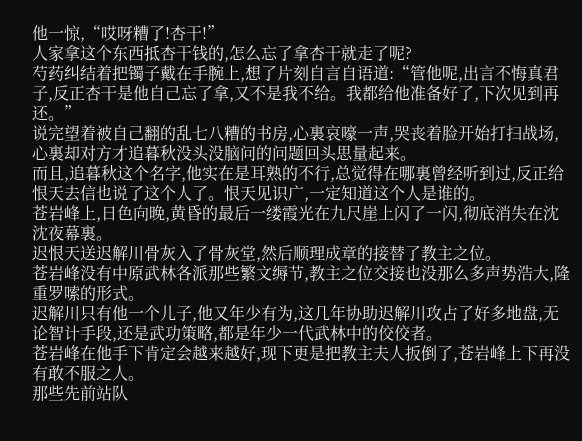他一惊,“哎呀糟了!杏干!”
人家拿这个东西抵杏干钱的,怎么忘了拿杏干就走了呢?
芍药纠结着把镯子戴在手腕上,想了片刻自言自语道:“管他呢,出言不悔真君子,反正杏干是他自己忘了拿,又不是我不给。我都给他准备好了,下次见到再还。”
说完望着被自己翻的乱七八糟的书房,心裏哀嚎一声,哭丧着脸开始打扫战场,心裏却对方才追暮秋没头没脑问的问题回头思量起来。
而且,追暮秋这个名字,他实在是耳熟的不行,总觉得在哪裏曾经听到过,反正给恨天去信也说了这个人了。恨天见识广,一定知道这个人是谁的。
苍岩峰上,日色向晚,黄昏的最后一缕霞光在九尺崖上闪了一闪,彻底消失在沈沈夜幕裏。
迟恨天送迟解川骨灰入了骨灰堂,然后顺理成章的接替了教主之位。
苍岩峰没有中原武林各派那些繁文缛节,教主之位交接也没那么多声势浩大,隆重罗嗦的形式。
迟解川只有他一个儿子,他又年少有为,这几年协助迟解川攻占了好多地盘,无论智计手段,还是武功策略,都是年少一代武林中的佼佼者。
苍岩峰在他手下肯定会越来越好,现下更是把教主夫人扳倒了,苍岩峰上下再没有敢不服之人。
那些先前站队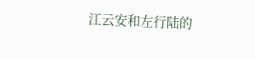江云安和左行陆的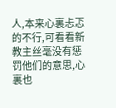人,本来心裏忐忑的不行,可看看新教主丝毫没有惩罚他们的意思,心裏也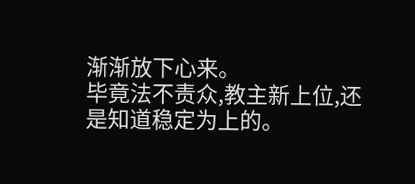渐渐放下心来。
毕竟法不责众,教主新上位,还是知道稳定为上的。